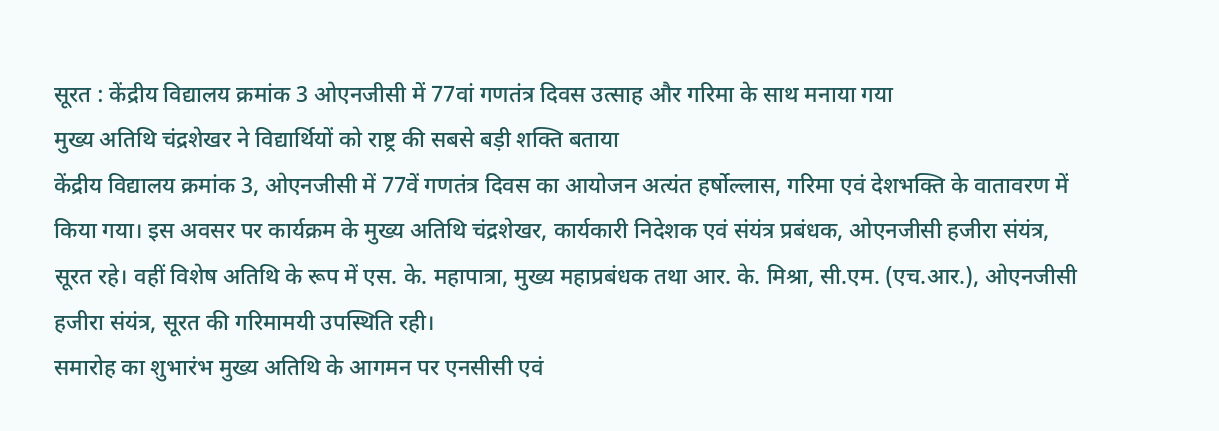सूरत : केंद्रीय विद्यालय क्रमांक 3 ओएनजीसी में 77वां गणतंत्र दिवस उत्साह और गरिमा के साथ मनाया गया
मुख्य अतिथि चंद्रशेखर ने विद्यार्थियों को राष्ट्र की सबसे बड़ी शक्ति बताया
केंद्रीय विद्यालय क्रमांक 3, ओएनजीसी में 77वें गणतंत्र दिवस का आयोजन अत्यंत हर्षोल्लास, गरिमा एवं देशभक्ति के वातावरण में किया गया। इस अवसर पर कार्यक्रम के मुख्य अतिथि चंद्रशेखर, कार्यकारी निदेशक एवं संयंत्र प्रबंधक, ओएनजीसी हजीरा संयंत्र, सूरत रहे। वहीं विशेष अतिथि के रूप में एस. के. महापात्रा, मुख्य महाप्रबंधक तथा आर. के. मिश्रा, सी.एम. (एच.आर.), ओएनजीसी हजीरा संयंत्र, सूरत की गरिमामयी उपस्थिति रही।
समारोह का शुभारंभ मुख्य अतिथि के आगमन पर एनसीसी एवं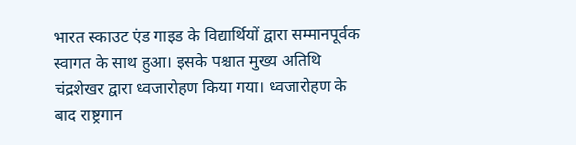भारत स्काउट एंड गाइड के विद्यार्थियों द्वारा सम्मानपूर्वक स्वागत के साथ हुआ। इसके पश्चात मुख्य अतिथि चंद्रशेखर द्वारा ध्वजारोहण किया गया। ध्वजारोहण के बाद राष्ट्रगान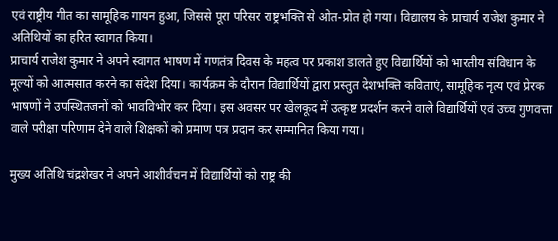एवं राष्ट्रीय गीत का सामूहिक गायन हुआ, जिससे पूरा परिसर राष्ट्रभक्ति से ओत-प्रोत हो गया। विद्यालय के प्राचार्य राजेश कुमार ने अतिथियों का हरित स्वागत किया।
प्राचार्य राजेश कुमार ने अपने स्वागत भाषण में गणतंत्र दिवस के महत्व पर प्रकाश डालते हुए विद्यार्थियों को भारतीय संविधान के मूल्यों को आत्मसात करने का संदेश दिया। कार्यक्रम के दौरान विद्यार्थियों द्वारा प्रस्तुत देशभक्ति कविताएं, सामूहिक नृत्य एवं प्रेरक भाषणों ने उपस्थितजनों को भावविभोर कर दिया। इस अवसर पर खेलकूद में उत्कृष्ट प्रदर्शन करने वाले विद्यार्थियों एवं उच्च गुणवत्ता वाले परीक्षा परिणाम देने वाले शिक्षकों को प्रमाण पत्र प्रदान कर सम्मानित किया गया।

मुख्य अतिथि चंद्रशेखर ने अपने आशीर्वचन में विद्यार्थियों को राष्ट्र की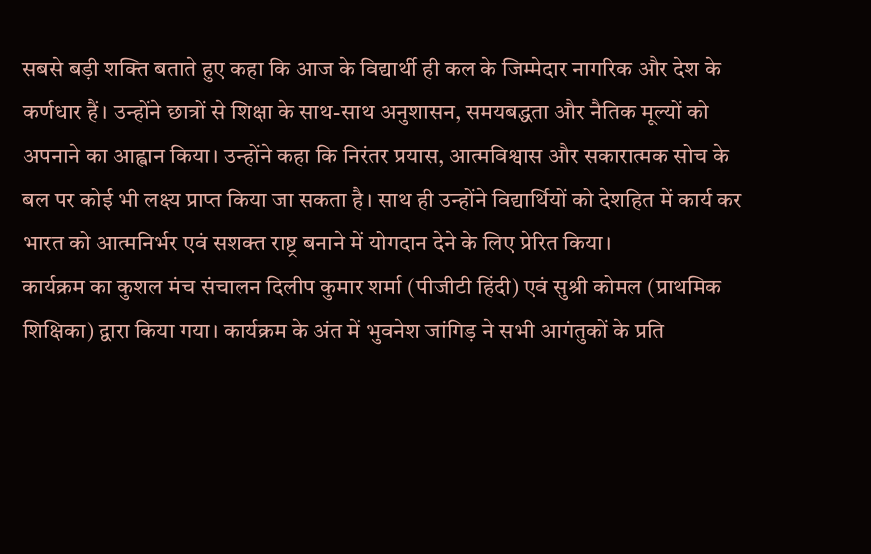सबसे बड़ी शक्ति बताते हुए कहा कि आज के विद्यार्थी ही कल के जिम्मेदार नागरिक और देश के कर्णधार हैं। उन्होंने छात्रों से शिक्षा के साथ-साथ अनुशासन, समयबद्धता और नैतिक मूल्यों को अपनाने का आह्वान किया। उन्होंने कहा कि निरंतर प्रयास, आत्मविश्वास और सकारात्मक सोच के बल पर कोई भी लक्ष्य प्राप्त किया जा सकता है। साथ ही उन्होंने विद्यार्थियों को देशहित में कार्य कर भारत को आत्मनिर्भर एवं सशक्त राष्ट्र बनाने में योगदान देने के लिए प्रेरित किया।
कार्यक्रम का कुशल मंच संचालन दिलीप कुमार शर्मा (पीजीटी हिंदी) एवं सुश्री कोमल (प्राथमिक शिक्षिका) द्वारा किया गया। कार्यक्रम के अंत में भुवनेश जांगिड़ ने सभी आगंतुकों के प्रति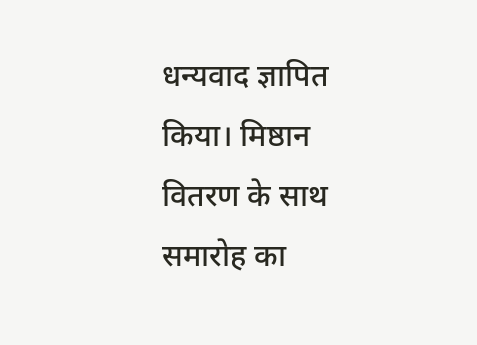धन्यवाद ज्ञापित किया। मिष्ठान वितरण के साथ समारोह का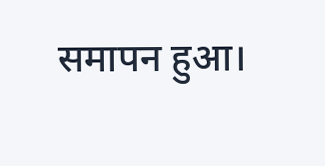समापन हुआ।